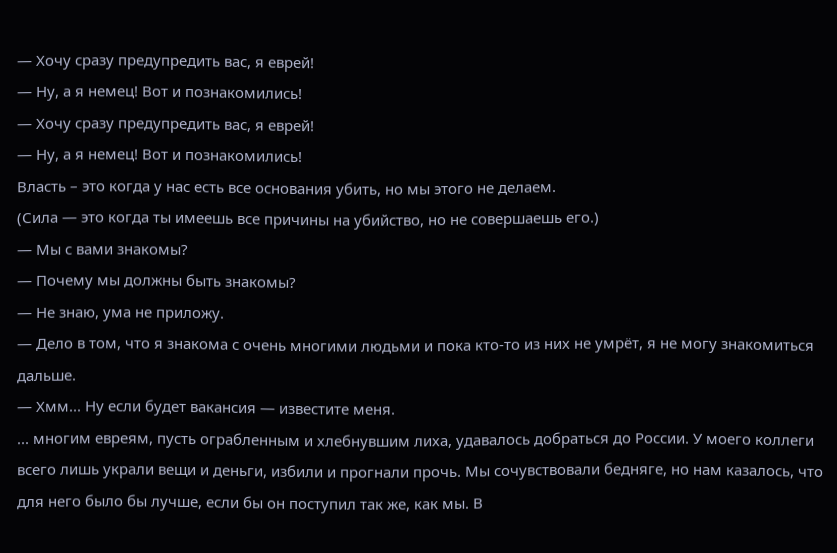— Хочу сразу предупредить вас, я еврей!
— Ну, а я немец! Вот и познакомились!
— Хочу сразу предупредить вас, я еврей!
— Ну, а я немец! Вот и познакомились!
Власть – это когда у нас есть все основания убить, но мы этого не делаем.
(Сила — это когда ты имеешь все причины на убийство, но не совершаешь его.)
— Мы с вами знакомы?
— Почему мы должны быть знакомы?
— Не знаю, ума не приложу.
— Дело в том, что я знакома с очень многими людьми и пока кто-то из них не умрёт, я не могу знакомиться дальше.
— Хмм... Ну если будет вакансия — известите меня.
... многим евреям, пусть ограбленным и хлебнувшим лиха, удавалось добраться до России. У моего коллеги всего лишь украли вещи и деньги, избили и прогнали прочь. Мы сочувствовали бедняге, но нам казалось, что для него было бы лучше, если бы он поступил так же, как мы. В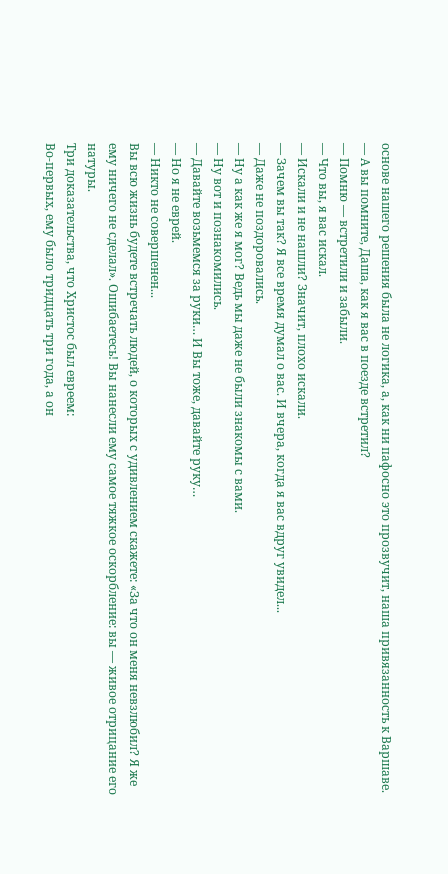основе нашего решения была не логика, а, как ни пафосно это прозвучит, наша привязанность к Варшаве.
— А вы помните, Даша, как я вас в поезде встретил?
— Помню — встретили и забыли.
— Что вы, я вас искал.
— Искали и не нашли? Значит, плохо искали.
— Зачем вы так? Я все время думал о вас. И вчера, когда я вас вдруг увидел...
— Даже не поздоровались.
— Ну а как же я мог? Ведь мы даже не были знакомы с вами.
— Ну вот и познакомились.
— Давайте возьмемся за руки… И Вы тоже, давайте руку…
— Но я не еврей.
— Никто не совершенен...
Вы всю жизнь будете встречать людей, о которых с удивлением скажете: «За что он меня невзлюбил? Я же ему ничего не сделал». Ошибаетесь! Вы нанесли ему самое тяжкое оскорбление: вы — живое отрицание его натуры.
Три доказательства, что Христос был евреем:
Во-первых, ему было тридцать три года, а он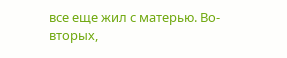все еще жил с матерью. Во-вторых,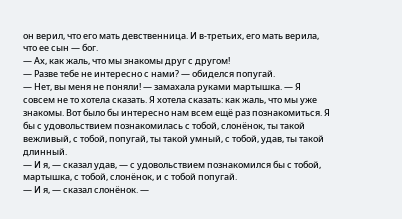он верил, что его мать девственница. И в-третьих, его мать верила, что ее сын — бог.
— Ах, как жаль, что мы знакомы друг с другом!
— Разве тебе не интересно с нами? — обиделся попугай.
— Нет, вы меня не поняли! — замахала руками мартышка. — Я совсем не то хотела сказать. Я хотела сказать: как жаль, что мы уже знакомы. Вот было бы интересно нам всем ещё раз познакомиться. Я бы с удовольствием познакомилась с тобой, слонёнок, ты такой вежливый, с тобой, попугай, ты такой умный, с тобой, удав, ты такой длинный.
— И я, — сказал удав, — с удовольствием познакомился бы с тобой, мартышка, с тобой, слонёнок, и с тобой попугай.
— И я, — сказал слонёнок. —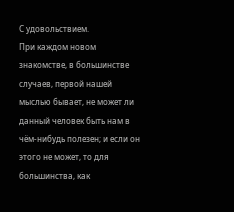С удовольствием.
При каждом новом знакомстве, в большинстве случаев, первой нашей мыслью бывает, не может ли данный человек быть нам в чём-нибудь полезен; и если он этого не может, то для большинства, как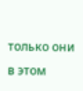только они в этом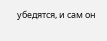убедятся, и сам он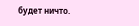будет ничто.